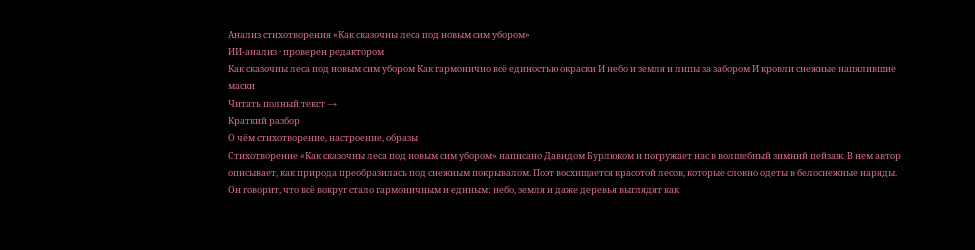Анализ стихотворения «Как сказочны леса под новым сим убором»
ИИ-анализ · проверен редактором
Как сказочны леса под новым сим убором Как гармонично всё единостью окраски И небо и земля и липы за забором И кровли снежные напялившие маски
Читать полный текст →
Краткий разбор
О чём стихотворение, настроение, образы
Стихотворение «Как сказочны леса под новым сим убором» написано Давидом Бурлюком и погружает нас в волшебный зимний пейзаж. В нем автор описывает, как природа преобразилась под снежным покрывалом. Поэт восхищается красотой лесов, которые словно одеты в белоснежные наряды. Он говорит, что всё вокруг стало гармоничным и единым: небо, земля и даже деревья выглядят как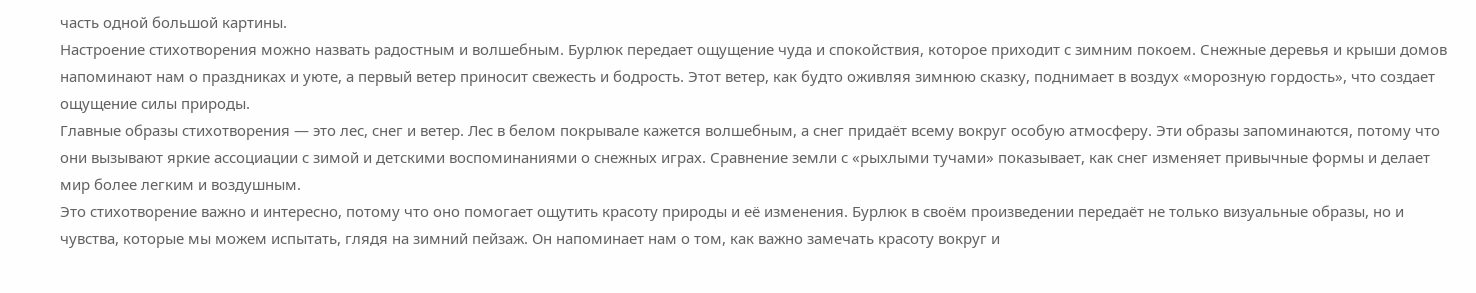часть одной большой картины.
Настроение стихотворения можно назвать радостным и волшебным. Бурлюк передает ощущение чуда и спокойствия, которое приходит с зимним покоем. Снежные деревья и крыши домов напоминают нам о праздниках и уюте, а первый ветер приносит свежесть и бодрость. Этот ветер, как будто оживляя зимнюю сказку, поднимает в воздух «морозную гордость», что создает ощущение силы природы.
Главные образы стихотворения — это лес, снег и ветер. Лес в белом покрывале кажется волшебным, а снег придаёт всему вокруг особую атмосферу. Эти образы запоминаются, потому что они вызывают яркие ассоциации с зимой и детскими воспоминаниями о снежных играх. Сравнение земли с «рыхлыми тучами» показывает, как снег изменяет привычные формы и делает мир более легким и воздушным.
Это стихотворение важно и интересно, потому что оно помогает ощутить красоту природы и её изменения. Бурлюк в своём произведении передаёт не только визуальные образы, но и чувства, которые мы можем испытать, глядя на зимний пейзаж. Он напоминает нам о том, как важно замечать красоту вокруг и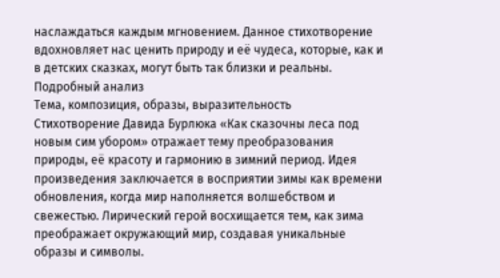наслаждаться каждым мгновением. Данное стихотворение вдохновляет нас ценить природу и её чудеса, которые, как и в детских сказках, могут быть так близки и реальны.
Подробный анализ
Тема, композиция, образы, выразительность
Стихотворение Давида Бурлюка «Как сказочны леса под новым сим убором» отражает тему преобразования природы, её красоту и гармонию в зимний период. Идея произведения заключается в восприятии зимы как времени обновления, когда мир наполняется волшебством и свежестью. Лирический герой восхищается тем, как зима преображает окружающий мир, создавая уникальные образы и символы.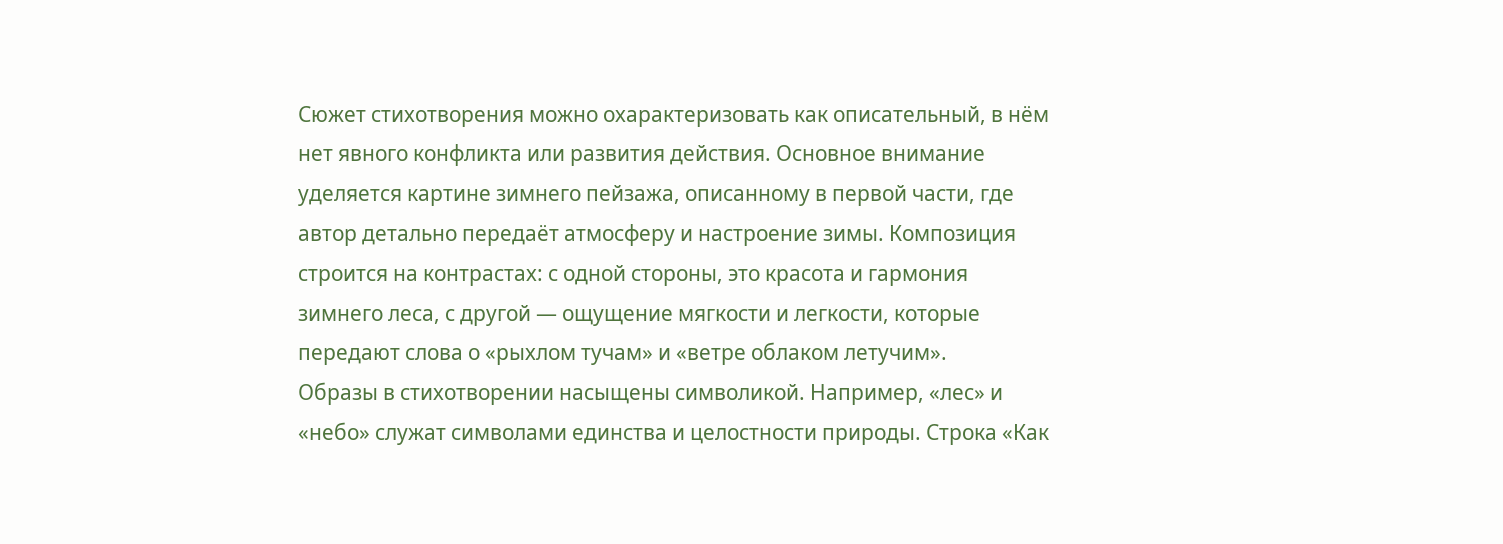Сюжет стихотворения можно охарактеризовать как описательный, в нём нет явного конфликта или развития действия. Основное внимание уделяется картине зимнего пейзажа, описанному в первой части, где автор детально передаёт атмосферу и настроение зимы. Композиция строится на контрастах: с одной стороны, это красота и гармония зимнего леса, с другой — ощущение мягкости и легкости, которые передают слова о «рыхлом тучам» и «ветре облаком летучим».
Образы в стихотворении насыщены символикой. Например, «лес» и «небо» служат символами единства и целостности природы. Строка «Как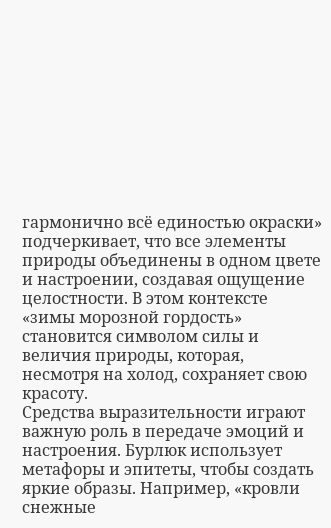гармонично всё единостью окраски» подчеркивает, что все элементы природы объединены в одном цвете и настроении, создавая ощущение целостности. В этом контексте «зимы морозной гордость» становится символом силы и величия природы, которая, несмотря на холод, сохраняет свою красоту.
Средства выразительности играют важную роль в передаче эмоций и настроения. Бурлюк использует метафоры и эпитеты, чтобы создать яркие образы. Например, «кровли снежные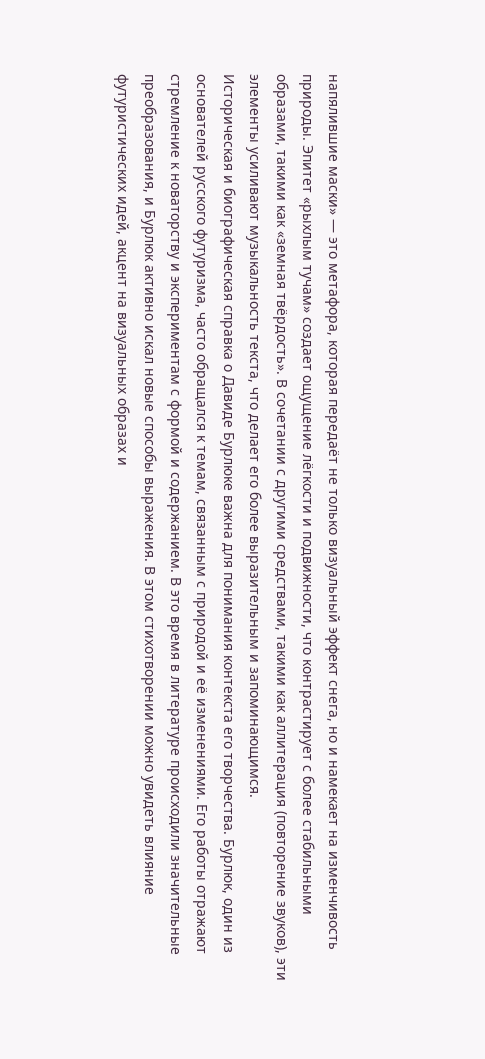напялившие маски» — это метафора, которая передаёт не только визуальный эффект снега, но и намекает на изменчивость природы. Эпитет «рыхлым тучам» создает ощущение лёгкости и подвижности, что контрастирует с более стабильными образами, такими как «земная твёрдость». В сочетании с другими средствами, такими как аллитерация (повторение звуков), эти элементы усиливают музыкальность текста, что делает его более выразительным и запоминающимся.
Историческая и биографическая справка о Давиде Бурлюке важна для понимания контекста его творчества. Бурлюк, один из основателей русского футуризма, часто обращался к темам, связанным с природой и её изменениями. Его работы отражают стремление к новаторству и экспериментам с формой и содержанием. В это время в литературе происходили значительные преобразования, и Бурлюк активно искал новые способы выражения. В этом стихотворении можно увидеть влияние футуристических идей, акцент на визуальных образах и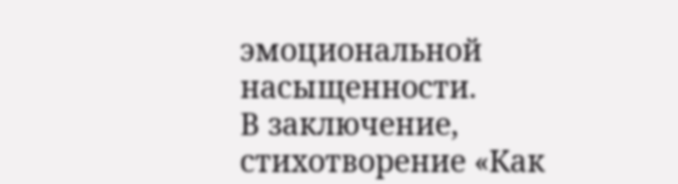эмоциональной насыщенности.
В заключение, стихотворение «Как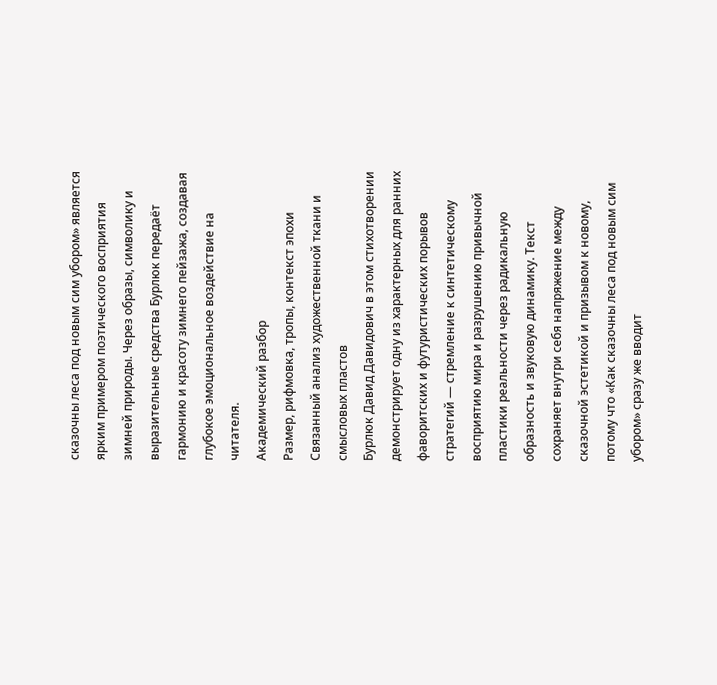сказочны леса под новым сим убором» является ярким примером поэтического восприятия зимней природы. Через образы, символику и выразительные средства Бурлюк передаёт гармонию и красоту зимнего пейзажа, создавая глубокое эмоциональное воздействие на читателя.
Академический разбор
Размер, рифмовка, тропы, контекст эпохи
Связанный анализ художественной ткани и смысловых пластов
Бурлюк Давид Давидович в этом стихотворении демонстрирует одну из характерных для ранних фаворитских и футуристических порывов стратегий — стремление к синтетическому восприятию мира и разрушению привычной пластики реальности через радикальную образность и звуковую динамику. Текст сохраняет внутри себя напряжение между сказочной эстетикой и призывом к новому, потому что «Как сказочны леса под новым сим убором» сразу же вводит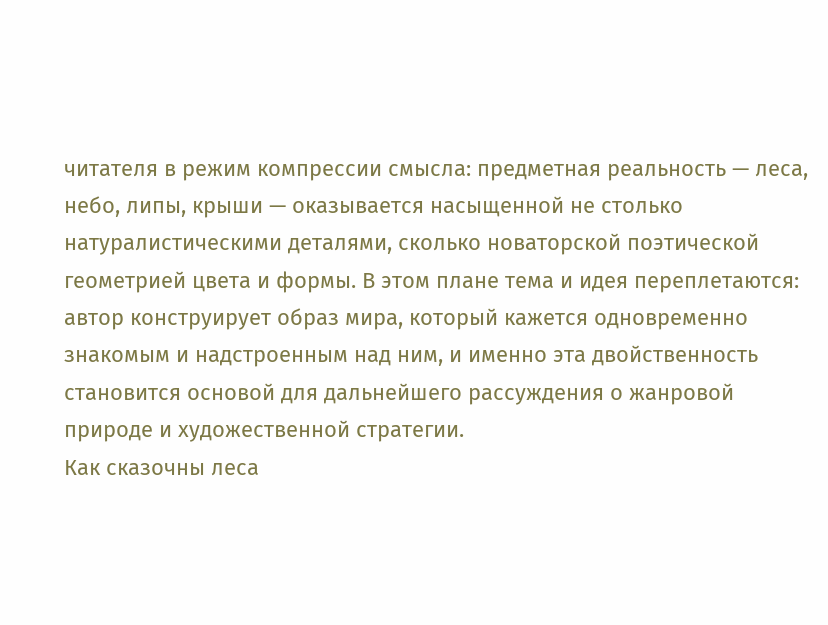читателя в режим компрессии смысла: предметная реальность — леса, небо, липы, крыши — оказывается насыщенной не столько натуралистическими деталями, сколько новаторской поэтической геометрией цвета и формы. В этом плане тема и идея переплетаются: автор конструирует образ мира, который кажется одновременно знакомым и надстроенным над ним, и именно эта двойственность становится основой для дальнейшего рассуждения о жанровой природе и художественной стратегии.
Как сказочны леса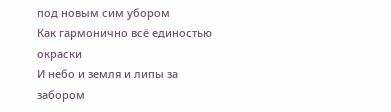под новым сим убором
Как гармонично всё единостью окраски
И небо и земля и липы за забором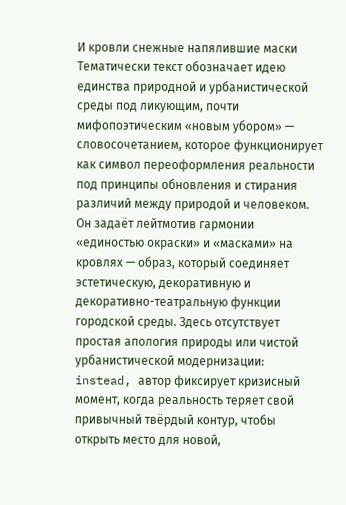И кровли снежные напялившие маски
Тематически текст обозначает идею единства природной и урбанистической среды под ликующим, почти мифопоэтическим «новым убором» — словосочетанием, которое функционирует как символ переоформления реальности под принципы обновления и стирания различий между природой и человеком. Он задаёт лейтмотив гармонии «единостью окраски» и «масками» на кровлях — образ, который соединяет эстетическую, декоративную и декоративно-театральную функции городской среды. Здесь отсутствует простая апология природы или чистой урбанистической модернизации: instead, автор фиксирует кризисный момент, когда реальность теряет свой привычный твёрдый контур, чтобы открыть место для новой,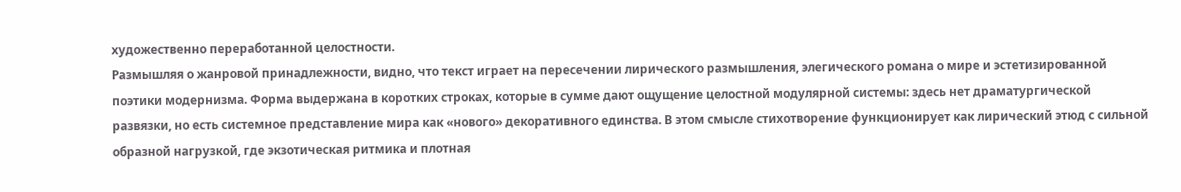художественно переработанной целостности.
Размышляя о жанровой принадлежности, видно, что текст играет на пересечении лирического размышления, элегического романа о мире и эстетизированной поэтики модернизма. Форма выдержана в коротких строках, которые в сумме дают ощущение целостной модулярной системы: здесь нет драматургической развязки, но есть системное представление мира как «нового» декоративного единства. В этом смысле стихотворение функционирует как лирический этюд с сильной образной нагрузкой, где экзотическая ритмика и плотная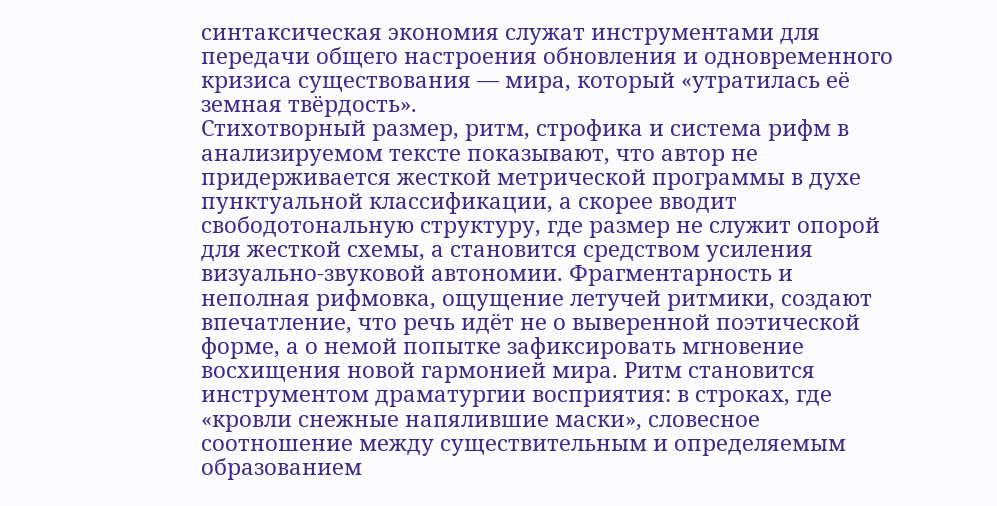синтаксическая экономия служат инструментами для передачи общего настроения обновления и одновременного кризиса существования — мира, который «утратилась её земная твёрдость».
Стихотворный размер, ритм, строфика и система рифм в анализируемом тексте показывают, что автор не придерживается жесткой метрической программы в духе пунктуальной классификации, а скорее вводит свободотональную структуру, где размер не служит опорой для жесткой схемы, а становится средством усиления визуально-звуковой автономии. Фрагментарность и неполная рифмовка, ощущение летучей ритмики, создают впечатление, что речь идёт не о выверенной поэтической форме, а о немой попытке зафиксировать мгновение восхищения новой гармонией мира. Ритм становится инструментом драматургии восприятия: в строках, где «кровли снежные напялившие маски», словесное соотношение между существительным и определяемым образованием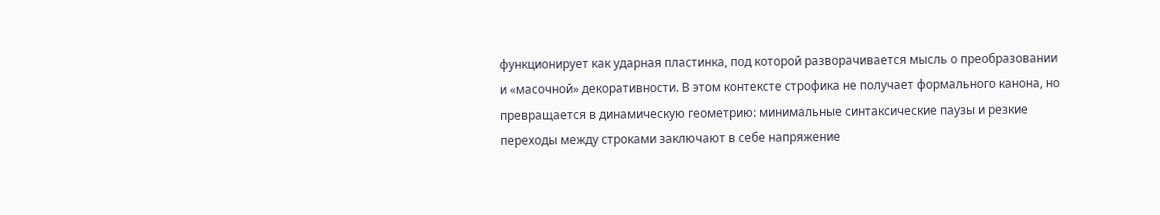функционирует как ударная пластинка, под которой разворачивается мысль о преобразовании и «масочной» декоративности. В этом контексте строфика не получает формального канона, но превращается в динамическую геометрию: минимальные синтаксические паузы и резкие переходы между строками заключают в себе напряжение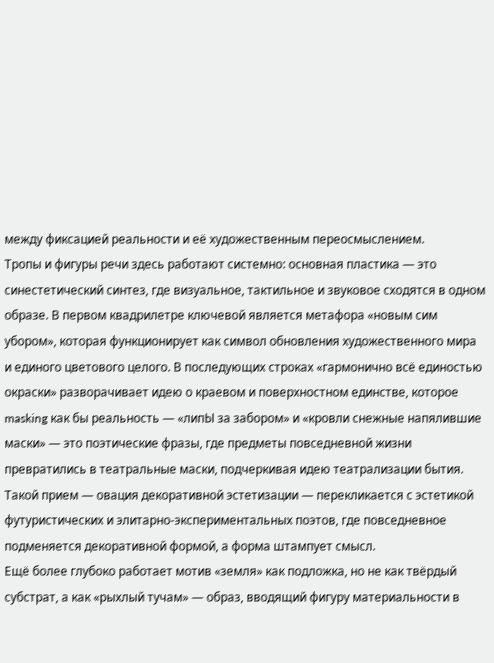между фиксацией реальности и её художественным переосмыслением.
Тропы и фигуры речи здесь работают системно: основная пластика — это синестетический синтез, где визуальное, тактильное и звуковое сходятся в одном образе. В первом квадрилетре ключевой является метафора «новым сим убором», которая функционирует как символ обновления художественного мира и единого цветового целого. В последующих строках «гармонично всё единостью окраски» разворачивает идею о краевом и поверхностном единстве, которое masking как бы реальность — «липЫ за забором» и «кровли снежные напялившие маски» — это поэтические фразы, где предметы повседневной жизни превратились в театральные маски, подчеркивая идею театрализации бытия. Такой прием — овация декоративной эстетизации — перекликается с эстетикой футуристических и элитарно-экспериментальных поэтов, где повседневное подменяется декоративной формой, а форма штампует смысл.
Ещё более глубоко работает мотив «земля» как подложка, но не как твёрдый субстрат, а как «рыхлый тучам» — образ, вводящий фигуру материальности в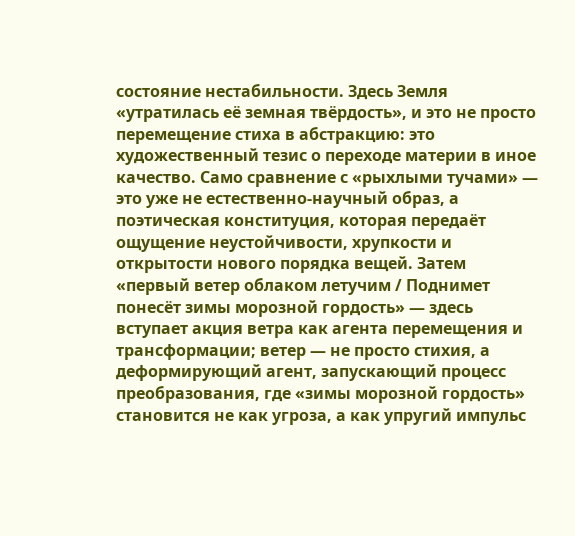состояние нестабильности. Здесь Земля «утратилась её земная твёрдость», и это не просто перемещение стиха в абстракцию: это художественный тезис о переходе материи в иное качество. Само сравнение с «рыхлыми тучами» — это уже не естественно-научный образ, а поэтическая конституция, которая передаёт ощущение неустойчивости, хрупкости и открытости нового порядка вещей. Затем «первый ветер облаком летучим / Поднимет понесёт зимы морозной гордость» — здесь вступает акция ветра как агента перемещения и трансформации; ветер — не просто стихия, а деформирующий агент, запускающий процесс преобразования, где «зимы морозной гордость» становится не как угроза, а как упругий импульс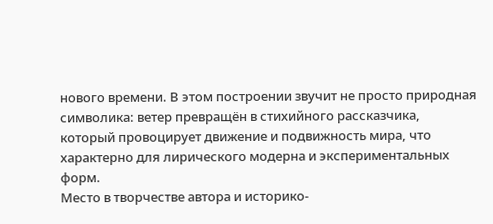нового времени. В этом построении звучит не просто природная символика: ветер превращён в стихийного рассказчика, который провоцирует движение и подвижность мира, что характерно для лирического модерна и экспериментальных форм.
Место в творчестве автора и историко-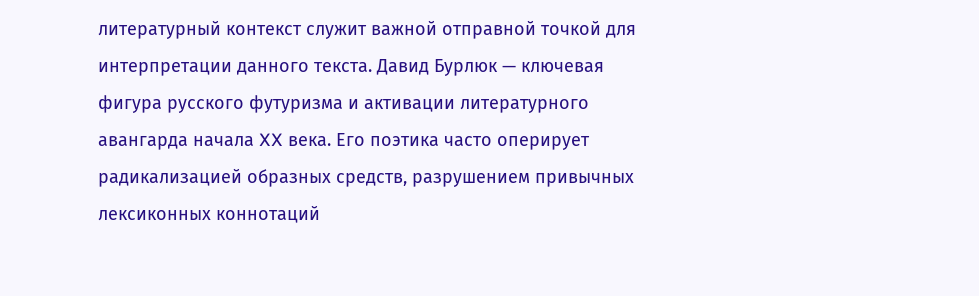литературный контекст служит важной отправной точкой для интерпретации данного текста. Давид Бурлюк — ключевая фигура русского футуризма и активации литературного авангарда начала XX века. Его поэтика часто оперирует радикализацией образных средств, разрушением привычных лексиконных коннотаций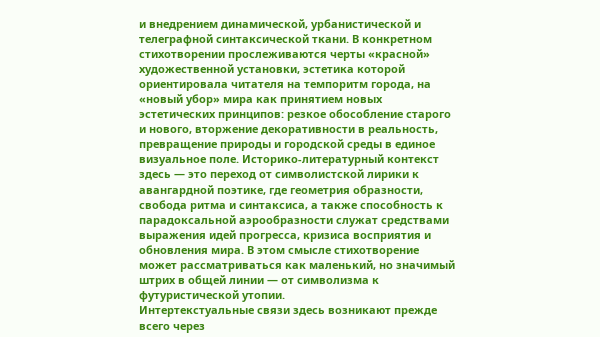и внедрением динамической, урбанистической и телеграфной синтаксической ткани. В конкретном стихотворении прослеживаются черты «красной» художественной установки, эстетика которой ориентировала читателя на темпоритм города, на «новый убор» мира как принятием новых эстетических принципов: резкое обособление старого и нового, вторжение декоративности в реальность, превращение природы и городской среды в единое визуальное поле. Историко-литературный контекст здесь — это переход от символистской лирики к авангардной поэтике, где геометрия образности, свобода ритма и синтаксиса, а также способность к парадоксальной аэрообразности служат средствами выражения идей прогресса, кризиса восприятия и обновления мира. В этом смысле стихотворение может рассматриваться как маленький, но значимый штрих в общей линии — от символизма к футуристической утопии.
Интертекстуальные связи здесь возникают прежде всего через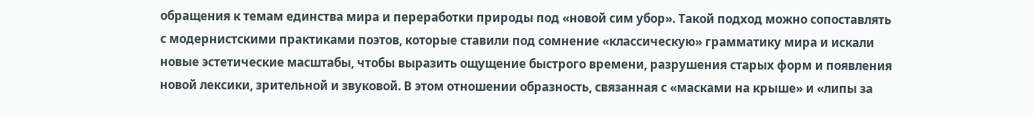обращения к темам единства мира и переработки природы под «новой сим убор». Такой подход можно сопоставлять с модернистскими практиками поэтов, которые ставили под сомнение «классическую» грамматику мира и искали новые эстетические масштабы, чтобы выразить ощущение быстрого времени, разрушения старых форм и появления новой лексики, зрительной и звуковой. В этом отношении образность, связанная с «масками на крыше» и «липы за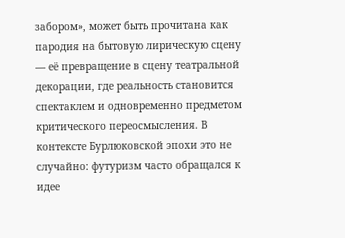забором», может быть прочитана как пародия на бытовую лирическую сцену — её превращение в сцену театральной декорации, где реальность становится спектаклем и одновременно предметом критического переосмысления. В контексте Бурлюковской эпохи это не случайно: футуризм часто обращался к идее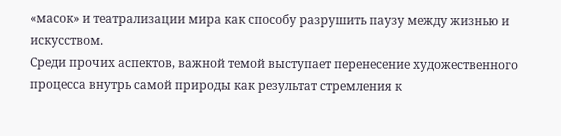«масок» и театрализации мира как способу разрушить паузу между жизнью и искусством.
Среди прочих аспектов, важной темой выступает перенесение художественного процесса внутрь самой природы как результат стремления к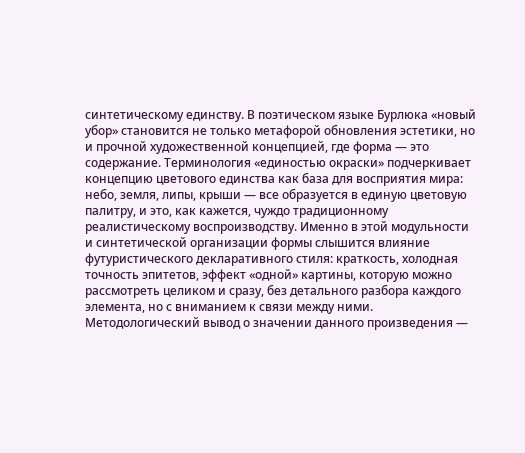синтетическому единству. В поэтическом языке Бурлюка «новый убор» становится не только метафорой обновления эстетики, но и прочной художественной концепцией, где форма — это содержание. Терминология «единостью окраски» подчеркивает концепцию цветового единства как база для восприятия мира: небо, земля, липы, крыши — все образуется в единую цветовую палитру, и это, как кажется, чуждо традиционному реалистическому воспроизводству. Именно в этой модульности и синтетической организации формы слышится влияние футуристического декларативного стиля: краткость, холодная точность эпитетов, эффект «одной» картины, которую можно рассмотреть целиком и сразу, без детального разбора каждого элемента, но с вниманием к связи между ними.
Методологический вывод о значении данного произведения —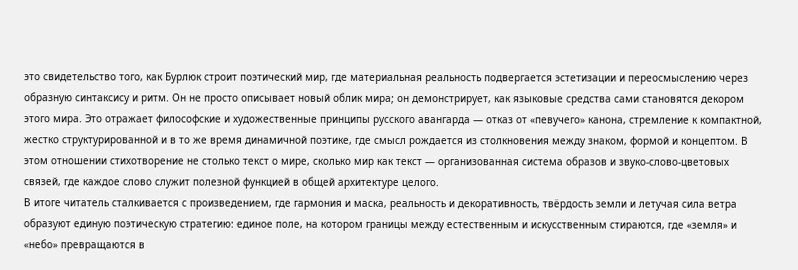это свидетельство того, как Бурлюк строит поэтический мир, где материальная реальность подвергается эстетизации и переосмыслению через образную синтаксису и ритм. Он не просто описывает новый облик мира; он демонстрирует, как языковые средства сами становятся декором этого мира. Это отражает философские и художественные принципы русского авангарда — отказ от «певучего» канона, стремление к компактной, жестко структурированной и в то же время динамичной поэтике, где смысл рождается из столкновения между знаком, формой и концептом. В этом отношении стихотворение не столько текст о мире, сколько мир как текст — организованная система образов и звуко-слово-цветовых связей, где каждое слово служит полезной функцией в общей архитектуре целого.
В итоге читатель сталкивается с произведением, где гармония и маска, реальность и декоративность, твёрдость земли и летучая сила ветра образуют единую поэтическую стратегию: единое поле, на котором границы между естественным и искусственным стираются, где «земля» и «небо» превращаются в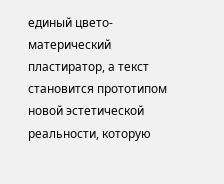единый цвето-матерический пластиратор, а текст становится прототипом новой эстетической реальности, которую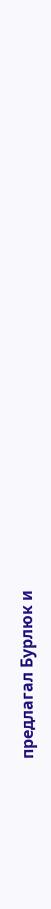предлагал Бурлюк и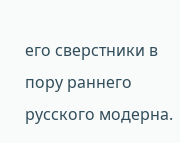его сверстники в пору раннего русского модерна.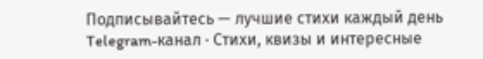Подписывайтесь — лучшие стихи каждый день
Telegram-канал · Стихи, квизы и интересные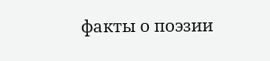факты о поэзии